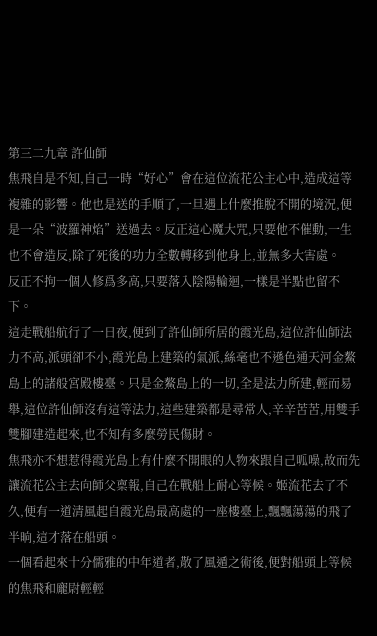第三二九章 許仙師
焦飛自是不知,自己一時“好心”會在這位流花公主心中,造成這等複雜的影響。他也是送的手順了,一旦遇上什麼推脫不開的境況,便是一朵“波羅神焰”送過去。反正這心魔大咒,只要他不催動,一生也不會造反,除了死後的功力全數轉移到他身上,並無多大害處。
反正不拘一個人修爲多高,只要落入陰陽輪迴,一樣是半點也留不下。
這走戰船航行了一日夜,便到了許仙師所居的霞光島,這位許仙師法力不高,派頭卻不小,霞光島上建築的氣派,絲毫也不遜色通天河金鰲島上的諸般宮殿樓臺。只是金鰲島上的一切,全是法力所建,輕而易舉,這位許仙師沒有這等法力,這些建築都是尋常人,辛辛苦苦,用雙手雙腳建造起來,也不知有多麼勞民傷財。
焦飛亦不想惹得霞光島上有什麼不開眼的人物來跟自己呱噪,故而先讓流花公主去向師父稟報,自己在戰船上耐心等候。姬流花去了不久,便有一道清風起自霞光島最高處的一座樓臺上,飄飄蕩蕩的飛了半晌,這才落在船頭。
一個看起來十分儒雅的中年道者,散了風遁之術後,便對船頭上等候的焦飛和龐尉輕輕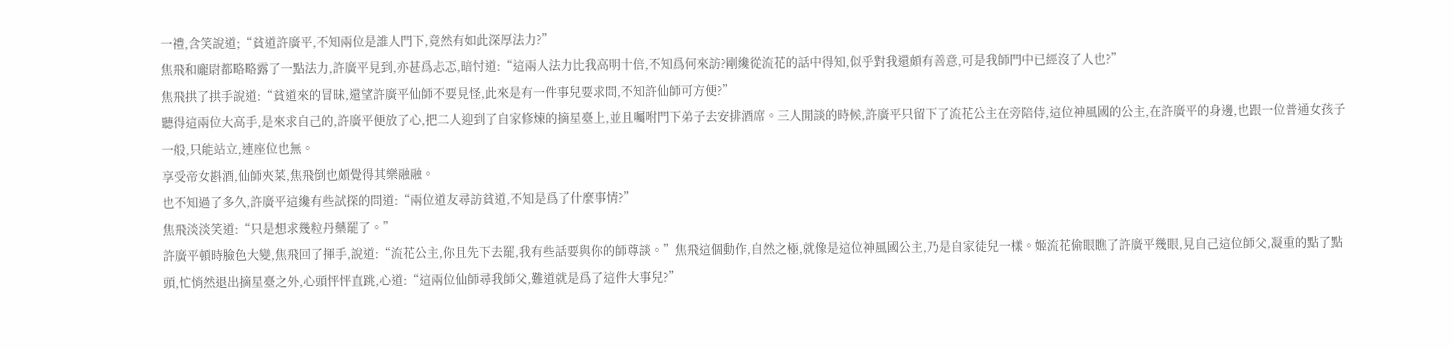一禮,含笑說道;“貧道許廣平,不知兩位是誰人門下,竟然有如此深厚法力?”
焦飛和龐尉都略略露了一點法力,許廣平見到,亦甚爲忐忑,暗忖道:“這兩人法力比我高明十倍,不知爲何來訪?剛纔從流花的話中得知,似乎對我還頗有善意,可是我師門中已經沒了人也?”
焦飛拱了拱手說道:“貧道來的冒昧,還望許廣平仙師不要見怪,此來是有一件事兒要求問,不知許仙師可方便?”
聽得這兩位大高手,是來求自己的,許廣平便放了心,把二人迎到了自家修煉的摘星臺上,並且囑咐門下弟子去安排酒席。三人閒談的時候,許廣平只留下了流花公主在旁陪侍,這位神風國的公主,在許廣平的身邊,也跟一位普通女孩子一般,只能站立,連座位也無。
享受帝女斟酒,仙師夾菜,焦飛倒也頗覺得其樂融融。
也不知過了多久,許廣平這纔有些試探的問道:“兩位道友尋訪貧道,不知是爲了什麼事情?”
焦飛淡淡笑道:“只是想求幾粒丹藥罷了。”
許廣平頓時臉色大變,焦飛回了揮手,說道:“流花公主,你且先下去罷,我有些話要與你的師尊談。”焦飛這個動作,自然之極,就像是這位神風國公主,乃是自家徒兒一樣。姬流花偷眼瞧了許廣平幾眼,見自己這位師父,凝重的點了點頭,忙悄然退出摘星臺之外,心頭怦怦直跳,心道:“這兩位仙師尋我師父,難道就是爲了這件大事兒?”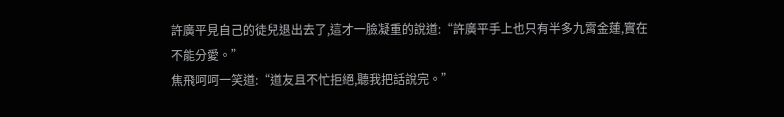許廣平見自己的徒兒退出去了,這才一臉凝重的說道:“許廣平手上也只有半多九霄金蓮,實在不能分愛。”
焦飛呵呵一笑道:“道友且不忙拒絕,聽我把話說完。”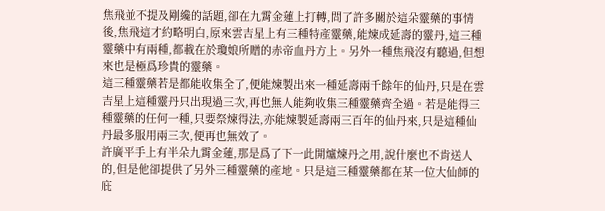焦飛並不提及剛纔的話題,卻在九霄金蓮上打轉,問了許多關於這朵靈藥的事情後,焦飛這才約略明白,原來雲吉星上有三種特產靈藥,能煉成延壽的靈丹,這三種靈藥中有兩種,都載在於瓊娘所贈的赤帝血丹方上。另外一種焦飛沒有聽過,但想來也是極爲珍貴的靈藥。
這三種靈藥若是都能收集全了,便能煉製出來一種延壽兩千餘年的仙丹,只是在雲吉星上這種靈丹只出現過三次,再也無人能夠收集三種靈藥齊全過。若是能得三種靈藥的任何一種,只要祭煉得法,亦能煉製延壽兩三百年的仙丹來,只是這種仙丹最多服用兩三次,便再也無效了。
許廣平手上有半朵九霄金蓮,那是爲了下一此開爐煉丹之用,說什麼也不肯送人的,但是他卻提供了另外三種靈藥的產地。只是這三種靈藥都在某一位大仙師的庇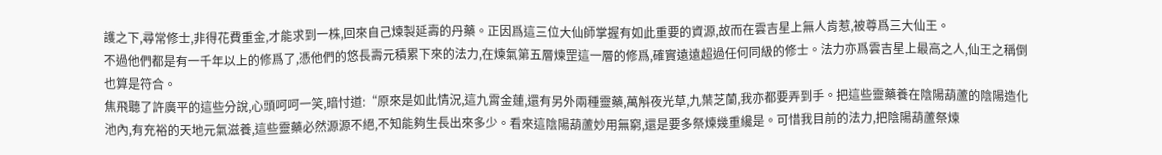護之下,尋常修士,非得花費重金,才能求到一株,回來自己煉製延壽的丹藥。正因爲這三位大仙師掌握有如此重要的資源,故而在雲吉星上無人肯惹,被尊爲三大仙王。
不過他們都是有一千年以上的修爲了,憑他們的悠長壽元積累下來的法力,在煉氣第五層煉罡這一層的修爲,確實遠遠超過任何同級的修士。法力亦爲雲吉星上最高之人,仙王之稱倒也算是符合。
焦飛聽了許廣平的這些分說,心頭呵呵一笑,暗忖道:“原來是如此情況,這九霄金蓮,還有另外兩種靈藥,萬斛夜光草,九葉芝蘭,我亦都要弄到手。把這些靈藥養在陰陽葫蘆的陰陽造化池內,有充裕的天地元氣滋養,這些靈藥必然源源不絕,不知能夠生長出來多少。看來這陰陽葫蘆妙用無窮,還是要多祭煉幾重纔是。可惜我目前的法力,把陰陽葫蘆祭煉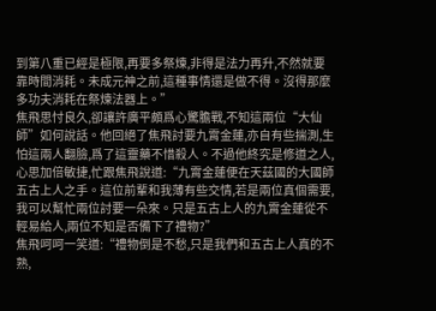到第八重已經是極限,再要多祭煉,非得是法力再升,不然就要靠時間消耗。未成元神之前,這種事情還是做不得。沒得那麼多功夫消耗在祭煉法器上。”
焦飛思忖良久,卻讓許廣平頗爲心驚膽戰,不知這兩位“大仙師”如何說話。他回絕了焦飛討要九霄金蓮,亦自有些揣測,生怕這兩人翻臉,爲了這靈藥不惜殺人。不過他終究是修道之人,心思加倍敏捷,忙跟焦飛說道:“九霄金蓮便在天茲國的大國師五古上人之手。這位前輩和我薄有些交情,若是兩位真個需要,我可以幫忙兩位討要一朵來。只是五古上人的九霄金蓮從不輕易給人,兩位不知是否備下了禮物?”
焦飛呵呵一笑道:“禮物倒是不愁,只是我們和五古上人真的不熟,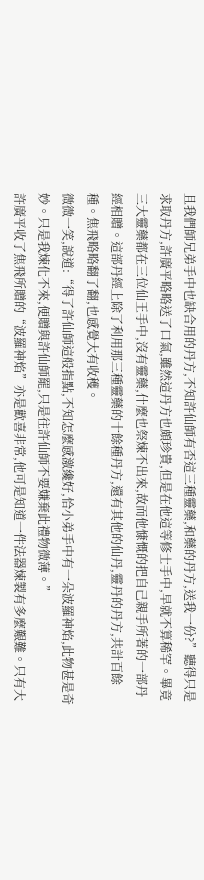且我們師兄弟手中也缺合用的丹方,不知許仙師有否這三種靈藥,和藥的丹方,送我一份?”聽得只是求取丹方,許廣平略略送了口氣,雖然這丹方也頗珍貴,但是在他這等修士手中,早就不算稀罕。畢竟三大靈藥都在三位仙王手中,沒有靈藥,什麼也祭煉不出來,故而他慷慨的把自己親手所著的一部丹經相贈。這部丹經上除了利用那三種靈藥的十餘種丹方,還有其他的仙丹,靈丹的丹方,共計百餘種。焦飛略略翻了翻,也感覺大有收穫。
微微一笑,說道:“得了許仙師這般指點,不知怎麼感激纔好,恰小弟手中有一朵波羅神焰,此物甚是奇妙。只是我煉化不來,便贈與許仙師罷,只是往許仙師不要嫌棄此禮物微薄。”
許廣平收了焦飛所贈的“波羅神焰”亦是歡喜非常,他可是知道一件法器煉製有多麼艱難。只有大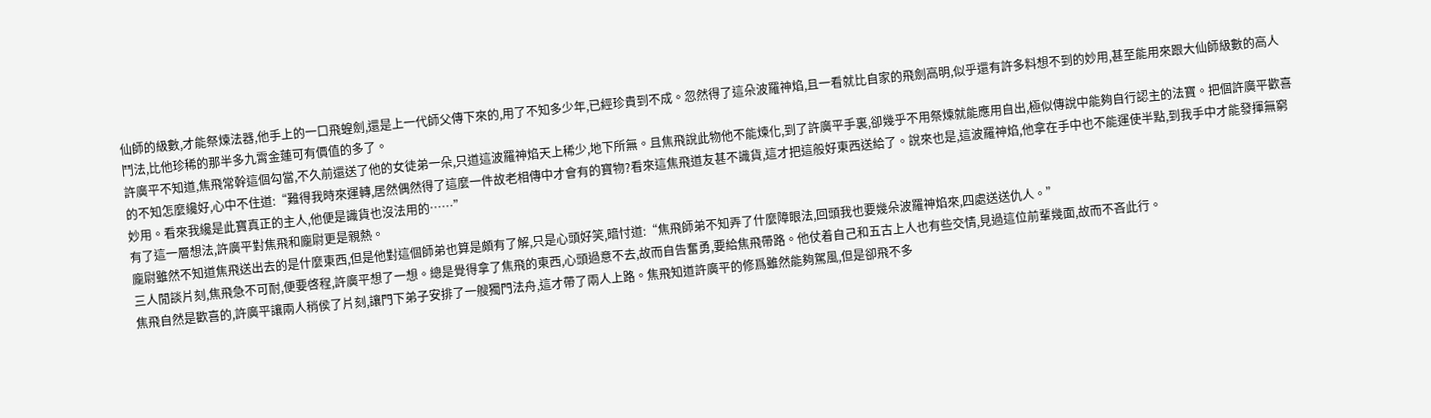仙師的級數,才能祭煉法器,他手上的一口飛蝗劍,還是上一代師父傳下來的,用了不知多少年,已經珍貴到不成。忽然得了這朵波羅神焰,且一看就比自家的飛劍高明,似乎還有許多料想不到的妙用,甚至能用來跟大仙師級數的高人鬥法,比他珍稀的那半多九霄金蓮可有價值的多了。
許廣平不知道,焦飛常幹這個勾當,不久前還送了他的女徒弟一朵,只道這波羅神焰天上稀少,地下所無。且焦飛說此物他不能煉化,到了許廣平手裏,卻幾乎不用祭煉就能應用自出,極似傳說中能夠自行認主的法寶。把個許廣平歡喜的不知怎麼纔好,心中不住道:“難得我時來運轉,居然偶然得了這麼一件故老相傳中才會有的寶物?看來這焦飛道友甚不識貨,這才把這般好東西送給了。說來也是,這波羅神焰,他拿在手中也不能運使半點,到我手中才能發揮無窮妙用。看來我纔是此寶真正的主人,他便是識貨也沒法用的……”
有了這一層想法,許廣平對焦飛和龐尉更是親熱。
龐尉雖然不知道焦飛送出去的是什麼東西,但是他對這個師弟也算是頗有了解,只是心頭好笑,暗忖道:“焦飛師弟不知弄了什麼障眼法,回頭我也要幾朵波羅神焰來,四處送送仇人。”
三人閒談片刻,焦飛急不可耐,便要啓程,許廣平想了一想。總是覺得拿了焦飛的東西,心頭過意不去,故而自告奮勇,要給焦飛帶路。他仗着自己和五古上人也有些交情,見過這位前輩幾面,故而不吝此行。
焦飛自然是歡喜的,許廣平讓兩人稍侯了片刻,讓門下弟子安排了一艘獨門法舟,這才帶了兩人上路。焦飛知道許廣平的修爲雖然能夠駕風,但是卻飛不多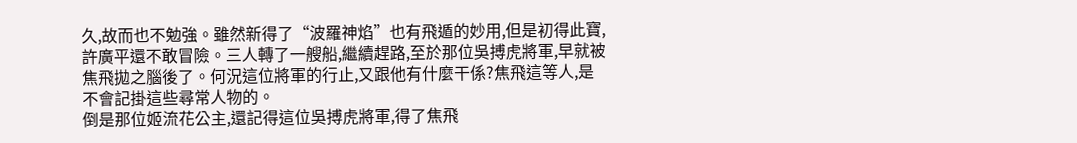久,故而也不勉強。雖然新得了“波羅神焰”也有飛遁的妙用,但是初得此寶,許廣平還不敢冒險。三人轉了一艘船,繼續趕路,至於那位吳搏虎將軍,早就被焦飛拋之腦後了。何況這位將軍的行止,又跟他有什麼干係?焦飛這等人,是不會記掛這些尋常人物的。
倒是那位姬流花公主,還記得這位吳搏虎將軍,得了焦飛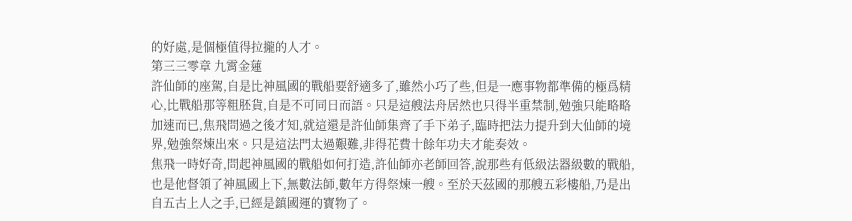的好處,是個極值得拉攏的人才。
第三三零章 九霄金蓮
許仙師的座駕,自是比神風國的戰船要舒適多了,雖然小巧了些,但是一應事物都準備的極爲精心,比戰船那等粗胚貨,自是不可同日而語。只是這艘法舟居然也只得半重禁制,勉強只能略略加速而已,焦飛問過之後才知,就這還是許仙師集齊了手下弟子,臨時把法力提升到大仙師的境界,勉強祭煉出來。只是這法門太過艱難,非得花費十餘年功夫才能奏效。
焦飛一時好奇,問起神風國的戰船如何打造,許仙師亦老師回答,說那些有低級法器級數的戰船,也是他督領了神風國上下,無數法師,數年方得祭煉一艘。至於天茲國的那艘五彩樓船,乃是出自五古上人之手,已經是鎮國運的寶物了。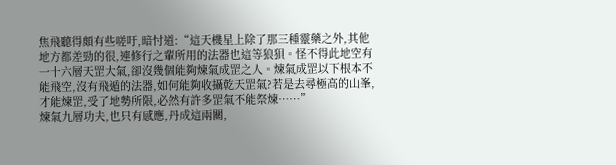焦飛聽得頗有些嗟吁,暗忖道:“這天機星上除了那三種靈藥之外,其他地方都差勁的很,連修行之輩所用的法器也這等狼狽。怪不得此地空有一十六層天罡大氣,卻沒幾個能夠煉氣成罡之人。煉氣成罡以下根本不能飛空,沒有飛遁的法器,如何能夠收攝乾天罡氣?若是去尋極高的山峯,才能煉罡,受了地勢所限,必然有許多罡氣不能祭煉……”
煉氣九層功夫,也只有感應,丹成這兩關,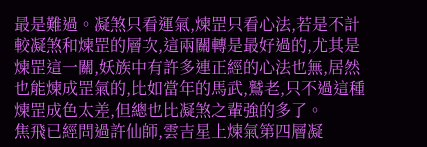最是難過。凝煞只看運氣,煉罡只看心法,若是不計較凝煞和煉罡的層次,這兩關轉是最好過的,尤其是煉罡這一關,妖族中有許多連正經的心法也無,居然也能煉成罡氣的,比如當年的馬武,鷲老,只不過這種煉罡成色太差,但總也比凝煞之輩強的多了。
焦飛已經問過許仙師,雲吉星上煉氣第四層凝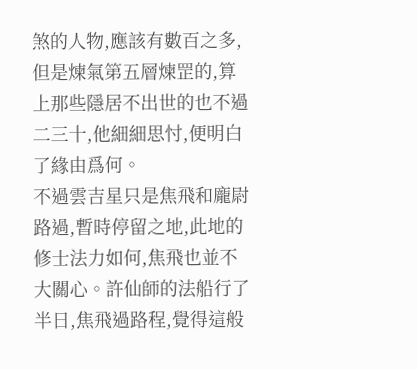煞的人物,應該有數百之多,但是煉氣第五層煉罡的,算上那些隱居不出世的也不過二三十,他細細思忖,便明白了緣由爲何。
不過雲吉星只是焦飛和龐尉路過,暫時停留之地,此地的修士法力如何,焦飛也並不大關心。許仙師的法船行了半日,焦飛過路程,覺得這般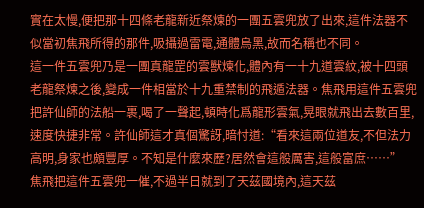實在太慢,便把那十四條老龍新近祭煉的一團五雲兜放了出來,這件法器不似當初焦飛所得的那件,吸攝過雷電,通體烏黑,故而名稱也不同。
這一件五雲兜乃是一團真龍罡的雲獸煉化,體內有一十九道雲紋,被十四頭老龍祭煉之後,變成一件相當於十九重禁制的飛遁法器。焦飛用這件五雲兜把許仙師的法船一裹,喝了一聲起,頓時化爲龍形雲氣,晃眼就飛出去數百里,速度快捷非常。許仙師這才真個驚訝,暗忖道:“看來這兩位道友,不但法力高明,身家也頗豐厚。不知是什麼來歷?居然會這般厲害,這般富庶……”
焦飛把這件五雲兜一催,不過半日就到了天茲國境內,這天茲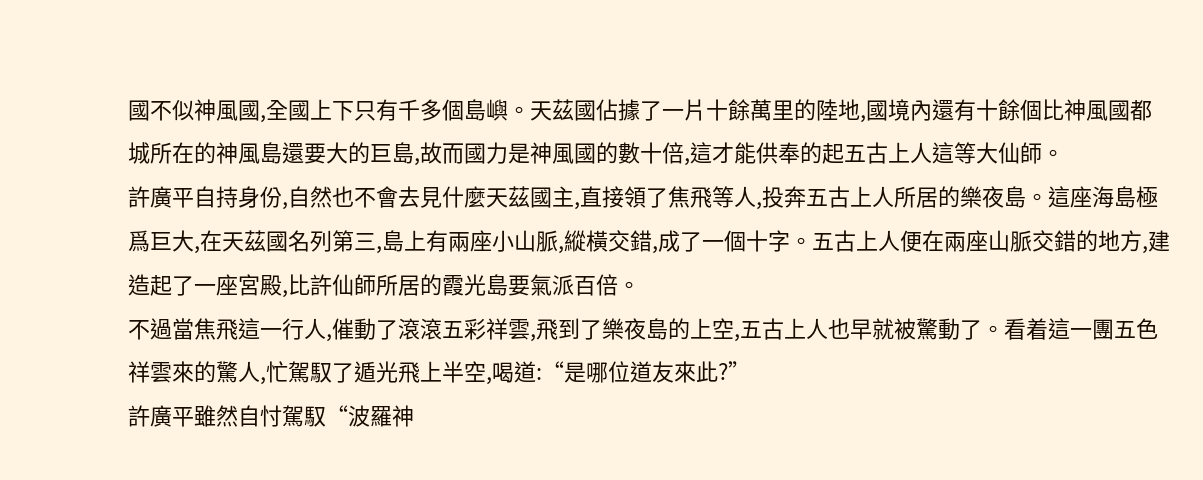國不似神風國,全國上下只有千多個島嶼。天茲國佔據了一片十餘萬里的陸地,國境內還有十餘個比神風國都城所在的神風島還要大的巨島,故而國力是神風國的數十倍,這才能供奉的起五古上人這等大仙師。
許廣平自持身份,自然也不會去見什麼天茲國主,直接領了焦飛等人,投奔五古上人所居的樂夜島。這座海島極爲巨大,在天茲國名列第三,島上有兩座小山脈,縱橫交錯,成了一個十字。五古上人便在兩座山脈交錯的地方,建造起了一座宮殿,比許仙師所居的霞光島要氣派百倍。
不過當焦飛這一行人,催動了滾滾五彩祥雲,飛到了樂夜島的上空,五古上人也早就被驚動了。看着這一團五色祥雲來的驚人,忙駕馭了遁光飛上半空,喝道:“是哪位道友來此?”
許廣平雖然自忖駕馭“波羅神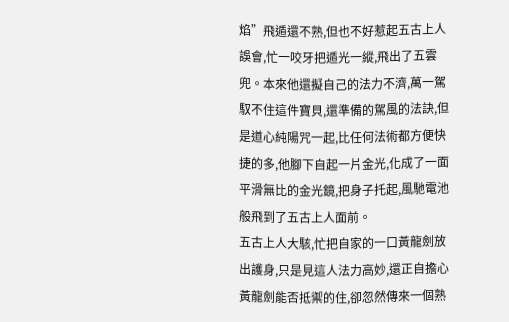焰”飛遁還不熟,但也不好惹起五古上人誤會,忙一咬牙把遁光一縱,飛出了五雲兜。本來他還擬自己的法力不濟,萬一駕馭不住這件寶貝,還準備的駕風的法訣,但是道心純陽咒一起,比任何法術都方便快捷的多,他腳下自起一片金光,化成了一面平滑無比的金光鏡,把身子托起,風馳電池般飛到了五古上人面前。
五古上人大駭,忙把自家的一口黃龍劍放出護身,只是見這人法力高妙,還正自擔心黃龍劍能否抵禦的住,卻忽然傳來一個熟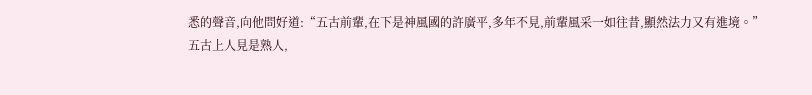悉的聲音,向他問好道:“五古前輩,在下是神風國的許廣平,多年不見,前輩風采一如往昔,顯然法力又有進境。”
五古上人見是熟人,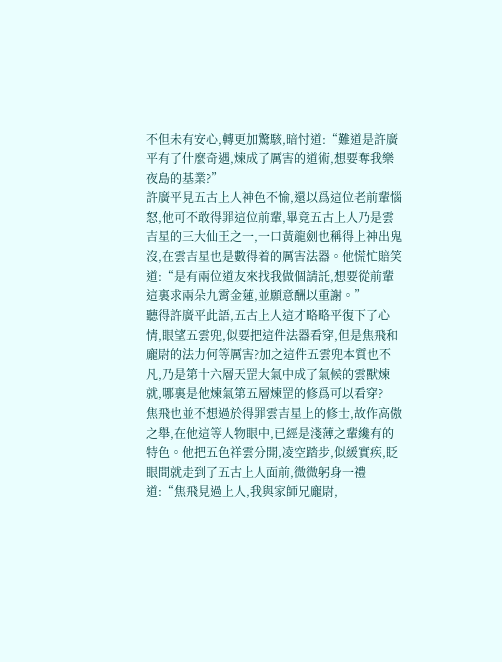不但未有安心,轉更加驚駭,暗忖道:“難道是許廣平有了什麼奇遇,煉成了厲害的道術,想要奪我樂夜島的基業?”
許廣平見五古上人神色不愉,還以爲這位老前輩惱怒,他可不敢得罪這位前輩,畢竟五古上人乃是雲吉星的三大仙王之一,一口黃龍劍也稱得上神出鬼沒,在雲吉星也是數得着的厲害法器。他慌忙賠笑道:“是有兩位道友來找我做個請託,想要從前輩這裏求兩朵九霄金蓮,並願意酬以重謝。”
聽得許廣平此語,五古上人這才略略平復下了心情,眼望五雲兜,似要把這件法器看穿,但是焦飛和龐尉的法力何等厲害?加之這件五雲兜本質也不凡,乃是第十六層天罡大氣中成了氣候的雲獸煉就,哪裏是他煉氣第五層煉罡的修爲可以看穿?
焦飛也並不想過於得罪雲吉星上的修士,故作高傲之舉,在他這等人物眼中,已經是淺薄之輩纔有的特色。他把五色祥雲分開,凌空踏步,似緩實疾,眨眼間就走到了五古上人面前,微微躬身一禮道:“焦飛見過上人,我與家師兄龐尉,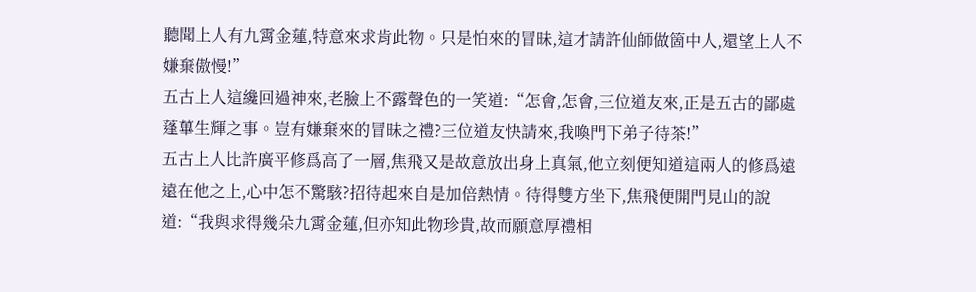聽聞上人有九霄金蓮,特意來求肯此物。只是怕來的冒昧,這才請許仙師做箇中人,還望上人不嫌棄傲慢!”
五古上人這纔回過神來,老臉上不露聲色的一笑道:“怎會,怎會,三位道友來,正是五古的鄙處蓬蓽生輝之事。豈有嫌棄來的冒昧之禮?三位道友快請來,我喚門下弟子待茶!”
五古上人比許廣平修爲高了一層,焦飛又是故意放出身上真氣,他立刻便知道這兩人的修爲遠遠在他之上,心中怎不驚駭?招待起來自是加倍熱情。待得雙方坐下,焦飛便開門見山的說道:“我與求得幾朵九霄金蓮,但亦知此物珍貴,故而願意厚禮相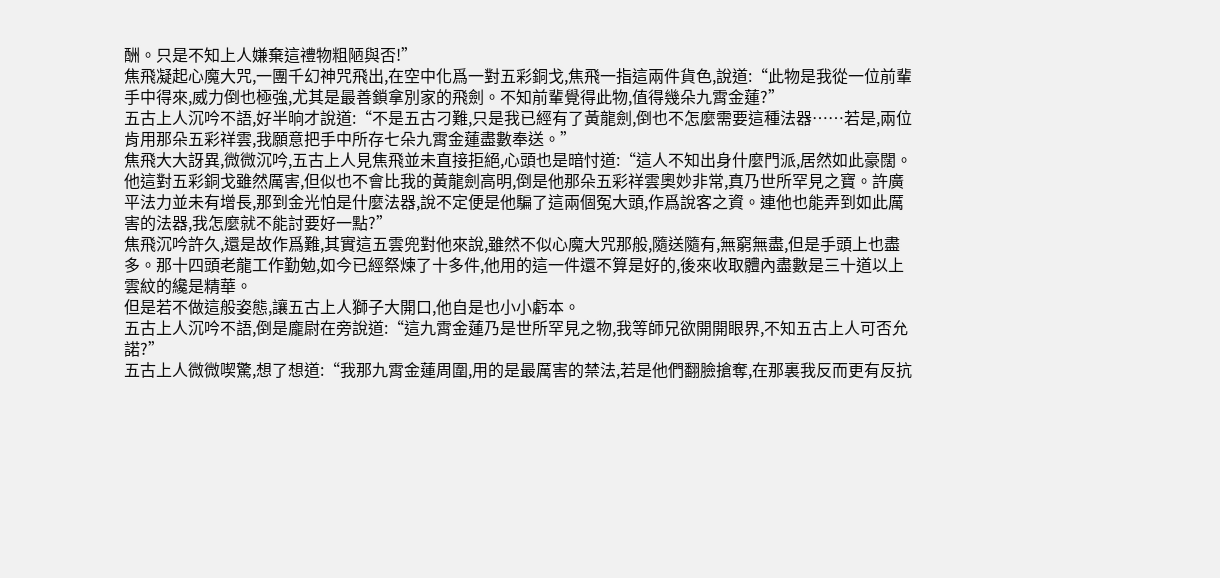酬。只是不知上人嫌棄這禮物粗陋與否!”
焦飛凝起心魔大咒,一團千幻神咒飛出,在空中化爲一對五彩銅戈,焦飛一指這兩件貨色,說道:“此物是我從一位前輩手中得來,威力倒也極強,尤其是最善鎖拿別家的飛劍。不知前輩覺得此物,值得幾朵九霄金蓮?”
五古上人沉吟不語,好半晌才說道:“不是五古刁難,只是我已經有了黃龍劍,倒也不怎麼需要這種法器……若是,兩位肯用那朵五彩祥雲,我願意把手中所存七朵九霄金蓮盡數奉送。”
焦飛大大訝異,微微沉吟,五古上人見焦飛並未直接拒絕,心頭也是暗忖道:“這人不知出身什麼門派,居然如此豪闊。他這對五彩銅戈雖然厲害,但似也不會比我的黃龍劍高明,倒是他那朵五彩祥雲奧妙非常,真乃世所罕見之寶。許廣平法力並未有增長,那到金光怕是什麼法器,說不定便是他騙了這兩個冤大頭,作爲說客之資。連他也能弄到如此厲害的法器,我怎麼就不能討要好一點?”
焦飛沉吟許久,還是故作爲難,其實這五雲兜對他來說,雖然不似心魔大咒那般,隨送隨有,無窮無盡,但是手頭上也盡多。那十四頭老龍工作勤勉,如今已經祭煉了十多件,他用的這一件還不算是好的,後來收取體內盡數是三十道以上雲紋的纔是精華。
但是若不做這般姿態,讓五古上人獅子大開口,他自是也小小虧本。
五古上人沉吟不語,倒是龐尉在旁說道:“這九霄金蓮乃是世所罕見之物,我等師兄欲開開眼界,不知五古上人可否允諾?”
五古上人微微喫驚,想了想道:“我那九霄金蓮周圍,用的是最厲害的禁法,若是他們翻臉搶奪,在那裏我反而更有反抗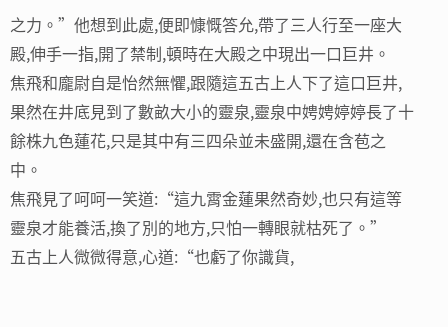之力。”他想到此處,便即慷慨答允,帶了三人行至一座大殿,伸手一指,開了禁制,頓時在大殿之中現出一口巨井。
焦飛和龐尉自是怡然無懼,跟隨這五古上人下了這口巨井,果然在井底見到了數畝大小的靈泉,靈泉中娉娉婷婷長了十餘株九色蓮花,只是其中有三四朵並未盛開,還在含苞之中。
焦飛見了呵呵一笑道:“這九霄金蓮果然奇妙,也只有這等靈泉才能養活,換了別的地方,只怕一轉眼就枯死了。”
五古上人微微得意,心道:“也虧了你識貨,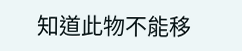知道此物不能移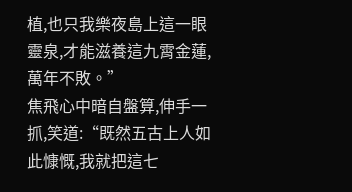植,也只我樂夜島上這一眼靈泉,才能滋養這九霄金蓮,萬年不敗。”
焦飛心中暗自盤算,伸手一抓,笑道:“既然五古上人如此慷慨,我就把這七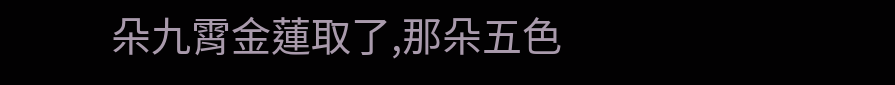朵九霄金蓮取了,那朵五色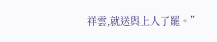祥雲,就送與上人了罷。”